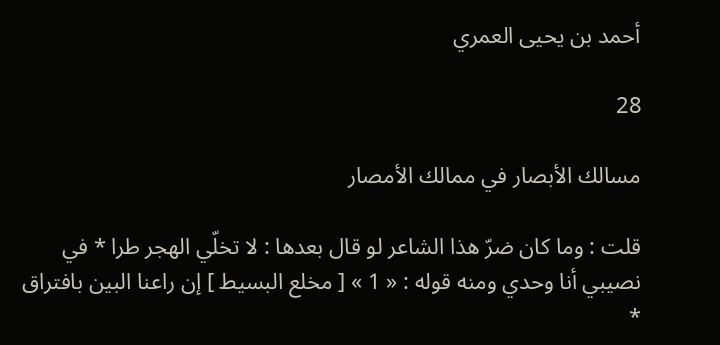أحمد بن يحيى العمري

28

مسالك الأبصار في ممالك الأمصار

قلت : وما كان ضرّ هذا الشاعر لو قال بعدها : لا تخلّي الهجر طرا * في نصيبي أنا وحدي ومنه قوله : « 1 » [ مخلع البسيط ] إن راعنا البين بافتراق *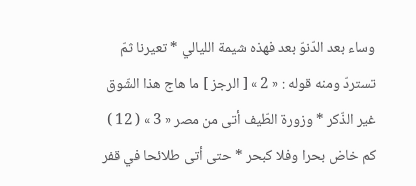وساء بعد الدّنوّ بعد فهذه شيمة الليالي * تعيرنا ثمّ تستردّ ومنه قوله : « 2 » [ الرجز ] ما هاج هذا الشّوق غير الذّكر * وزورة الطّيف أتى من مصر « 3 » ( 12 ) كم خاض بحرا وفلا كبحر * حتى أتى طلائحا في قفر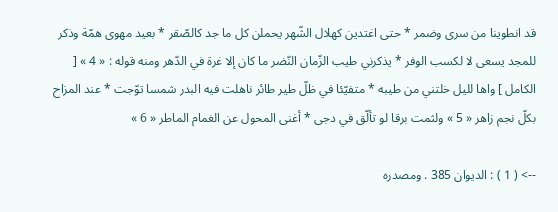قد انطوينا من سرى وضمر * حتى اغتدين كهلال الشّهر يحملن كل ما جد كالصّقر * بعيد مهوى همّة وذكر للمجد يسعى لا لكسب الوفر * يذكرني طيب الزّمان النّضر ما كان إلا غرة في الدّهر ومنه قوله : « 4 » [ الكامل ] واها لليل خلتني من طيبه * متفيّئا في ظلّ طير طائر ناهلت فيه البدر شمسا توّجت * عند المزاح بكلّ نجم زاهر « 5 » ولثمت برقا لو تألّق في دجى * أغنى المحول عن الغمام الماطر « 6 »

--> ( 1 ) : الديوان 385 . ومصدره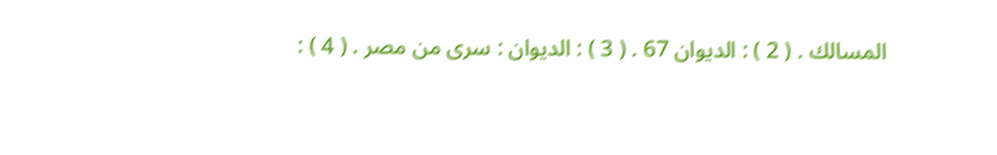المسالك . ( 2 ) : الديوان 67 . ( 3 ) : الديوان : سرى من مصر . ( 4 ) :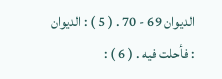الديوان 69 - 70 . ( 5 ) : الديوان : فأحلت فيه . ( 6 ) :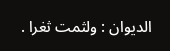الديوان : ولثمت ثغرا .